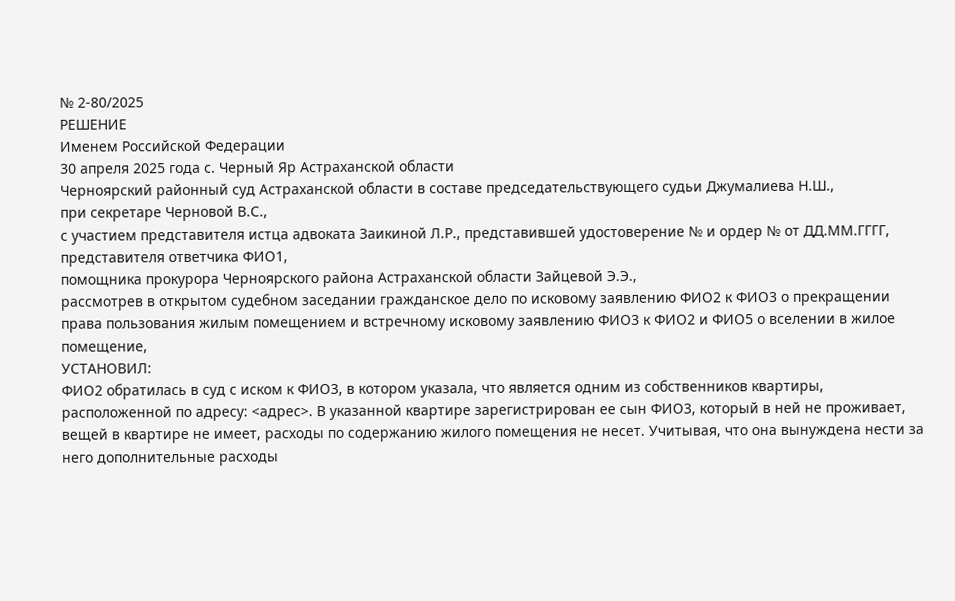№ 2-80/2025
РЕШЕНИЕ
Именем Российской Федерации
30 апреля 2025 года с. Черный Яр Астраханской области
Черноярский районный суд Астраханской области в составе председательствующего судьи Джумалиева Н.Ш.,
при секретаре Черновой В.С.,
с участием представителя истца адвоката Заикиной Л.Р., представившей удостоверение № и ордер № от ДД.ММ.ГГГГ,
представителя ответчика ФИО1,
помощника прокурора Черноярского района Астраханской области Зайцевой Э.Э.,
рассмотрев в открытом судебном заседании гражданское дело по исковому заявлению ФИО2 к ФИО3 о прекращении права пользования жилым помещением и встречному исковому заявлению ФИО3 к ФИО2 и ФИО5 о вселении в жилое помещение,
УСТАНОВИЛ:
ФИО2 обратилась в суд с иском к ФИО3, в котором указала, что является одним из собственников квартиры, расположенной по адресу: <адрес>. В указанной квартире зарегистрирован ее сын ФИО3, который в ней не проживает, вещей в квартире не имеет, расходы по содержанию жилого помещения не несет. Учитывая, что она вынуждена нести за него дополнительные расходы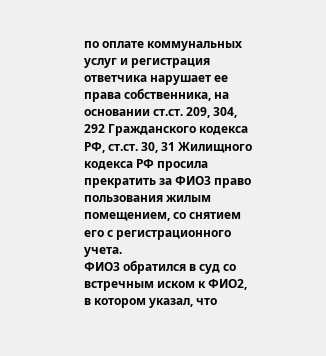по оплате коммунальных услуг и регистрация ответчика нарушает ее права собственника, на основании ст.ст. 209, 304, 292 Гражданского кодекса РФ, ст.ст. 30, 31 Жилищного кодекса РФ просила прекратить за ФИО3 право пользования жилым помещением, со снятием его с регистрационного учета.
ФИО3 обратился в суд со встречным иском к ФИО2, в котором указал, что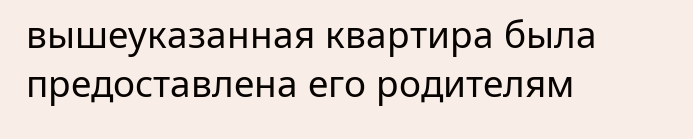вышеуказанная квартира была предоставлена его родителям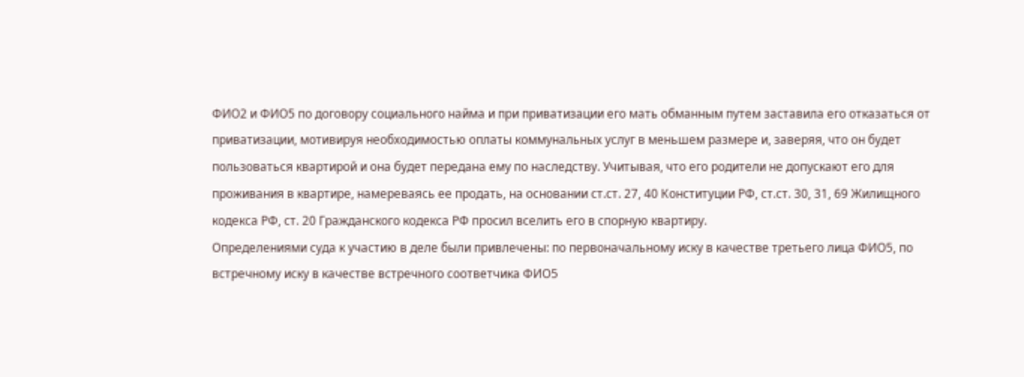ФИО2 и ФИО5 по договору социального найма и при приватизации его мать обманным путем заставила его отказаться от приватизации, мотивируя необходимостью оплаты коммунальных услуг в меньшем размере и, заверяя, что он будет пользоваться квартирой и она будет передана ему по наследству. Учитывая, что его родители не допускают его для проживания в квартире, намереваясь ее продать, на основании ст.ст. 27, 40 Конституции РФ, ст.ст. 30, 31, 69 Жилищного кодекса РФ, ст. 20 Гражданского кодекса РФ просил вселить его в спорную квартиру.
Определениями суда к участию в деле были привлечены: по первоначальному иску в качестве третьего лица ФИО5, по встречному иску в качестве встречного соответчика ФИО5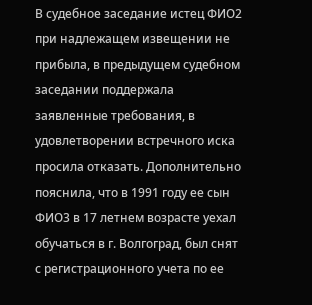В судебное заседание истец ФИО2 при надлежащем извещении не прибыла, в предыдущем судебном заседании поддержала заявленные требования, в удовлетворении встречного иска просила отказать. Дополнительно пояснила, что в 1991 году ее сын ФИО3 в 17 летнем возрасте уехал обучаться в г. Волгоград, был снят с регистрационного учета по ее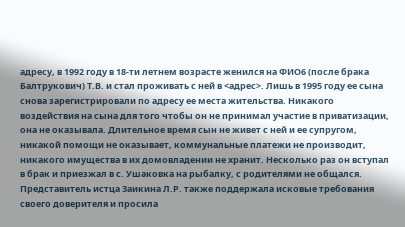адресу, в 1992 году в 18-ти летнем возрасте женился на ФИО6 (после брака Балтрукович) Т.В. и стал проживать с ней в <адрес>. Лишь в 1995 году ее сына снова зарегистрировали по адресу ее места жительства. Никакого воздействия на сына для того чтобы он не принимал участие в приватизации, она не оказывала. Длительное время сын не живет с ней и ее супругом, никакой помощи не оказывает, коммунальные платежи не производит, никакого имущества в их домовладении не хранит. Несколько раз он вступал в брак и приезжал в с. Ушаковка на рыбалку, с родителями не общался.
Представитель истца Заикина Л.Р. также поддержала исковые требования своего доверителя и просила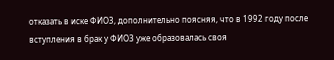отказать в иске ФИО3, дополнительно поясняя, что в 1992 году после вступления в брак у ФИО3 уже образовалась своя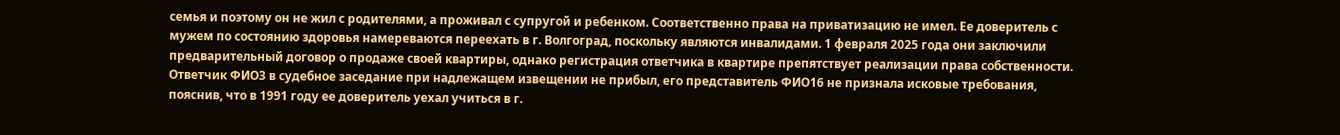семья и поэтому он не жил с родителями, а проживал с супругой и ребенком. Соответственно права на приватизацию не имел. Ее доверитель с мужем по состоянию здоровья намереваются переехать в г. Волгоград, поскольку являются инвалидами. 1 февраля 2025 года они заключили предварительный договор о продаже своей квартиры, однако регистрация ответчика в квартире препятствует реализации права собственности.
Ответчик ФИО3 в судебное заседание при надлежащем извещении не прибыл, его представитель ФИО16 не признала исковые требования, пояснив, что в 1991 году ее доверитель уехал учиться в г.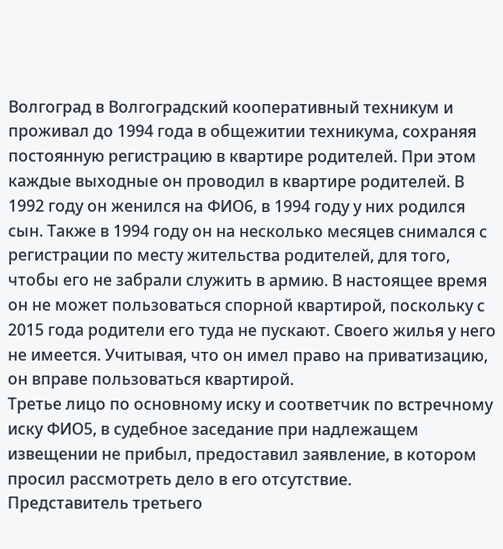Волгоград в Волгоградский кооперативный техникум и проживал до 1994 года в общежитии техникума, сохраняя постоянную регистрацию в квартире родителей. При этом каждые выходные он проводил в квартире родителей. В 1992 году он женился на ФИО6, в 1994 году у них родился сын. Также в 1994 году он на несколько месяцев снимался с регистрации по месту жительства родителей, для того, чтобы его не забрали служить в армию. В настоящее время он не может пользоваться спорной квартирой, поскольку с 2015 года родители его туда не пускают. Своего жилья у него не имеется. Учитывая, что он имел право на приватизацию, он вправе пользоваться квартирой.
Третье лицо по основному иску и соответчик по встречному иску ФИО5, в судебное заседание при надлежащем извещении не прибыл, предоставил заявление, в котором просил рассмотреть дело в его отсутствие.
Представитель третьего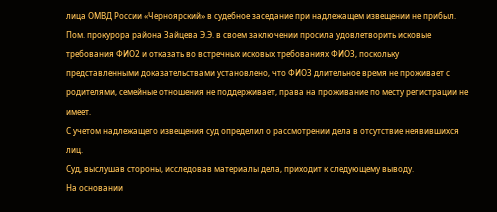лица ОМВД России «Черноярский» в судебное заседание при надлежащем извещении не прибыл.
Пом. прокурора района Зайцева Э.Э. в своем заключении просила удовлетворить исковые требования ФИО2 и отказать во встречных исковых требованиях ФИО3, поскольку представленными доказательствами установлено, что ФИО3 длительное время не проживает с родителями, семейные отношения не поддерживает, права на проживание по месту регистрации не имеет.
С учетом надлежащего извещения суд определил о рассмотрении дела в отсутствие неявившихся лиц.
Суд, выслушав стороны, исследовав материалы дела, приходит к следующему выводу.
На основании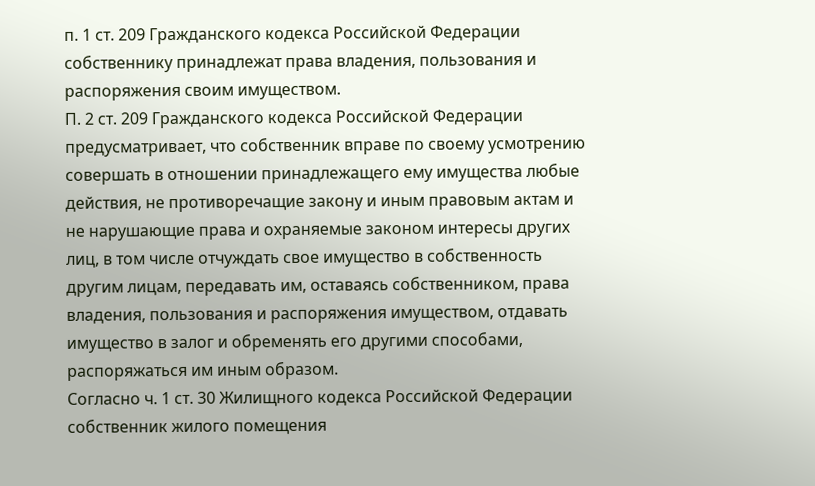п. 1 ст. 209 Гражданского кодекса Российской Федерации собственнику принадлежат права владения, пользования и распоряжения своим имуществом.
П. 2 ст. 209 Гражданского кодекса Российской Федерации предусматривает, что собственник вправе по своему усмотрению совершать в отношении принадлежащего ему имущества любые действия, не противоречащие закону и иным правовым актам и не нарушающие права и охраняемые законом интересы других лиц, в том числе отчуждать свое имущество в собственность другим лицам, передавать им, оставаясь собственником, права владения, пользования и распоряжения имуществом, отдавать имущество в залог и обременять его другими способами, распоряжаться им иным образом.
Согласно ч. 1 ст. 30 Жилищного кодекса Российской Федерации собственник жилого помещения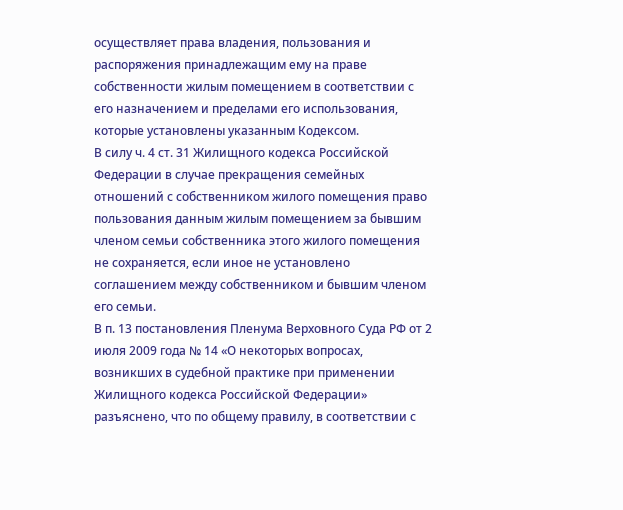осуществляет права владения, пользования и распоряжения принадлежащим ему на праве собственности жилым помещением в соответствии с его назначением и пределами его использования, которые установлены указанным Кодексом.
В силу ч. 4 ст. 31 Жилищного кодекса Российской Федерации в случае прекращения семейных отношений с собственником жилого помещения право пользования данным жилым помещением за бывшим членом семьи собственника этого жилого помещения не сохраняется, если иное не установлено соглашением между собственником и бывшим членом его семьи.
В п. 13 постановления Пленума Верховного Суда РФ от 2 июля 2009 года № 14 «О некоторых вопросах, возникших в судебной практике при применении Жилищного кодекса Российской Федерации» разъяснено, что по общему правилу, в соответствии с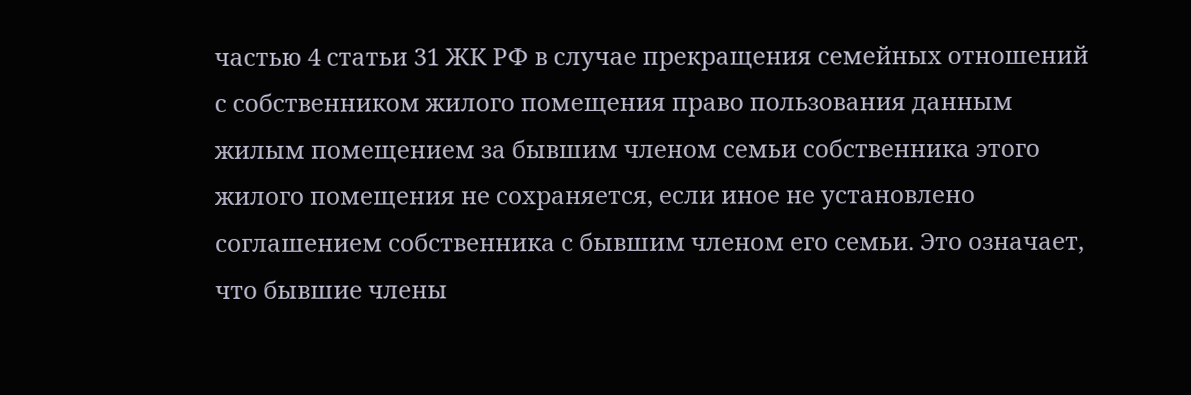частью 4 статьи 31 ЖК РФ в случае прекращения семейных отношений с собственником жилого помещения право пользования данным жилым помещением за бывшим членом семьи собственника этого жилого помещения не сохраняется, если иное не установлено соглашением собственника с бывшим членом его семьи. Это означает, что бывшие члены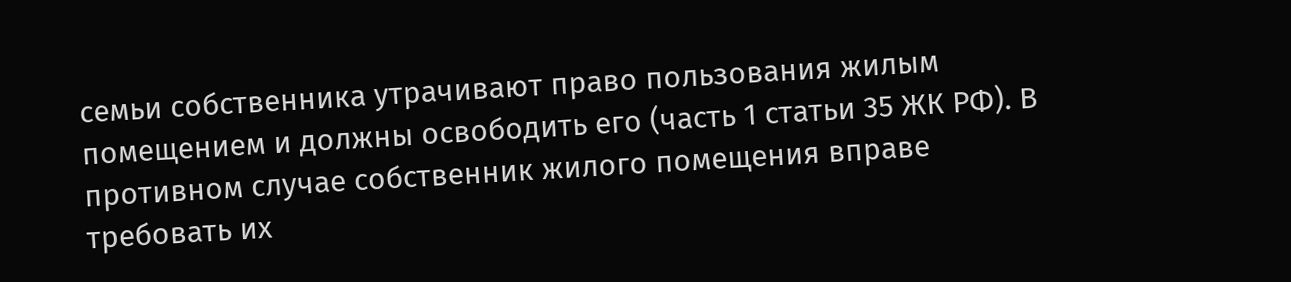семьи собственника утрачивают право пользования жилым помещением и должны освободить его (часть 1 статьи 35 ЖК РФ). В противном случае собственник жилого помещения вправе требовать их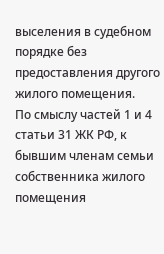выселения в судебном порядке без предоставления другого жилого помещения.
По смыслу частей 1 и 4 статьи 31 ЖК РФ, к бывшим членам семьи собственника жилого помещения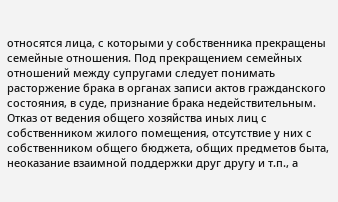относятся лица, с которыми у собственника прекращены семейные отношения. Под прекращением семейных отношений между супругами следует понимать расторжение брака в органах записи актов гражданского состояния, в суде, признание брака недействительным. Отказ от ведения общего хозяйства иных лиц с собственником жилого помещения, отсутствие у них с собственником общего бюджета, общих предметов быта, неоказание взаимной поддержки друг другу и т.п., а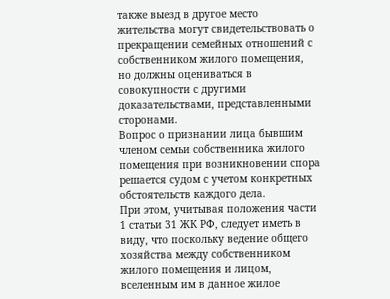также выезд в другое место жительства могут свидетельствовать о прекращении семейных отношений с собственником жилого помещения, но должны оцениваться в совокупности с другими доказательствами, представленными сторонами.
Вопрос о признании лица бывшим членом семьи собственника жилого помещения при возникновении спора решается судом с учетом конкретных обстоятельств каждого дела.
При этом, учитывая положения части 1 статьи 31 ЖК РФ, следует иметь в виду, что поскольку ведение общего хозяйства между собственником жилого помещения и лицом, вселенным им в данное жилое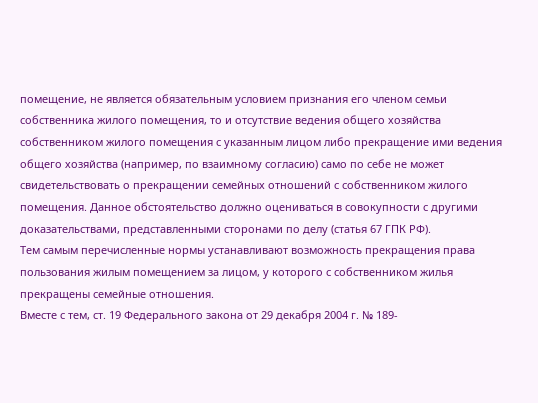помещение, не является обязательным условием признания его членом семьи собственника жилого помещения, то и отсутствие ведения общего хозяйства собственником жилого помещения с указанным лицом либо прекращение ими ведения общего хозяйства (например, по взаимному согласию) само по себе не может свидетельствовать о прекращении семейных отношений с собственником жилого помещения. Данное обстоятельство должно оцениваться в совокупности с другими доказательствами, представленными сторонами по делу (статья 67 ГПК РФ).
Тем самым перечисленные нормы устанавливают возможность прекращения права пользования жилым помещением за лицом, у которого с собственником жилья прекращены семейные отношения.
Вместе с тем, ст. 19 Федерального закона от 29 декабря 2004 г. № 189-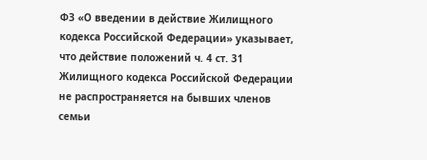ФЗ «О введении в действие Жилищного кодекса Российской Федерации» указывает, что действие положений ч. 4 ст. 31 Жилищного кодекса Российской Федерации не распространяется на бывших членов семьи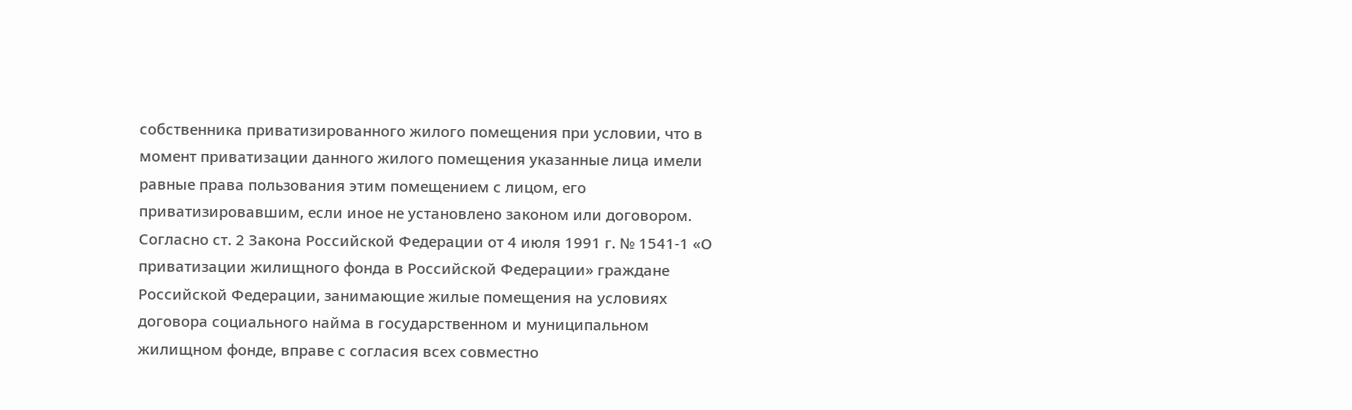собственника приватизированного жилого помещения при условии, что в момент приватизации данного жилого помещения указанные лица имели равные права пользования этим помещением с лицом, его приватизировавшим, если иное не установлено законом или договором.
Согласно ст. 2 Закона Российской Федерации от 4 июля 1991 г. № 1541-1 «О приватизации жилищного фонда в Российской Федерации» граждане Российской Федерации, занимающие жилые помещения на условиях договора социального найма в государственном и муниципальном жилищном фонде, вправе с согласия всех совместно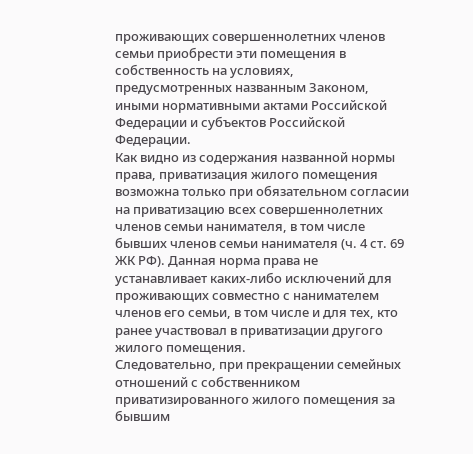проживающих совершеннолетних членов семьи приобрести эти помещения в собственность на условиях, предусмотренных названным Законом, иными нормативными актами Российской Федерации и субъектов Российской Федерации.
Как видно из содержания названной нормы права, приватизация жилого помещения возможна только при обязательном согласии на приватизацию всех совершеннолетних членов семьи нанимателя, в том числе бывших членов семьи нанимателя (ч. 4 ст. 69 ЖК РФ). Данная норма права не устанавливает каких-либо исключений для проживающих совместно с нанимателем членов его семьи, в том числе и для тех, кто ранее участвовал в приватизации другого жилого помещения.
Следовательно, при прекращении семейных отношений с собственником приватизированного жилого помещения за бывшим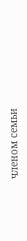членом семьи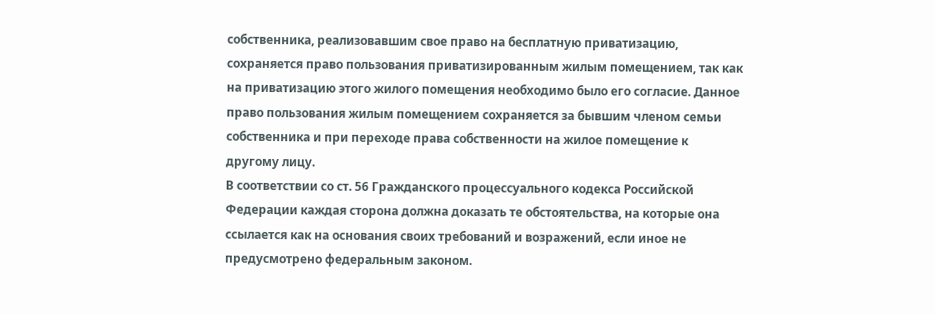собственника, реализовавшим свое право на бесплатную приватизацию, сохраняется право пользования приватизированным жилым помещением, так как на приватизацию этого жилого помещения необходимо было его согласие. Данное право пользования жилым помещением сохраняется за бывшим членом семьи собственника и при переходе права собственности на жилое помещение к другому лицу.
В соответствии со ст. 56 Гражданского процессуального кодекса Российской Федерации каждая сторона должна доказать те обстоятельства, на которые она ссылается как на основания своих требований и возражений, если иное не предусмотрено федеральным законом.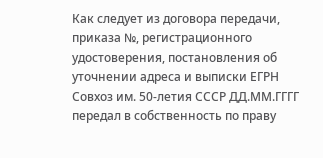Как следует из договора передачи, приказа №, регистрационного удостоверения, постановления об уточнении адреса и выписки ЕГРН Совхоз им. 50-летия СССР ДД.ММ.ГГГГ передал в собственность по праву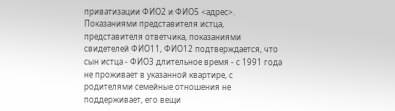приватизации ФИО2 и ФИО5 <адрес>.
Показаниями представителя истца, представителя ответчика, показаниями свидетелей ФИО11, ФИО12 подтверждается, что сын истца - ФИО3 длительное время - с 1991 года не проживает в указанной квартире, с родителями семейные отношения не поддерживает, его вещи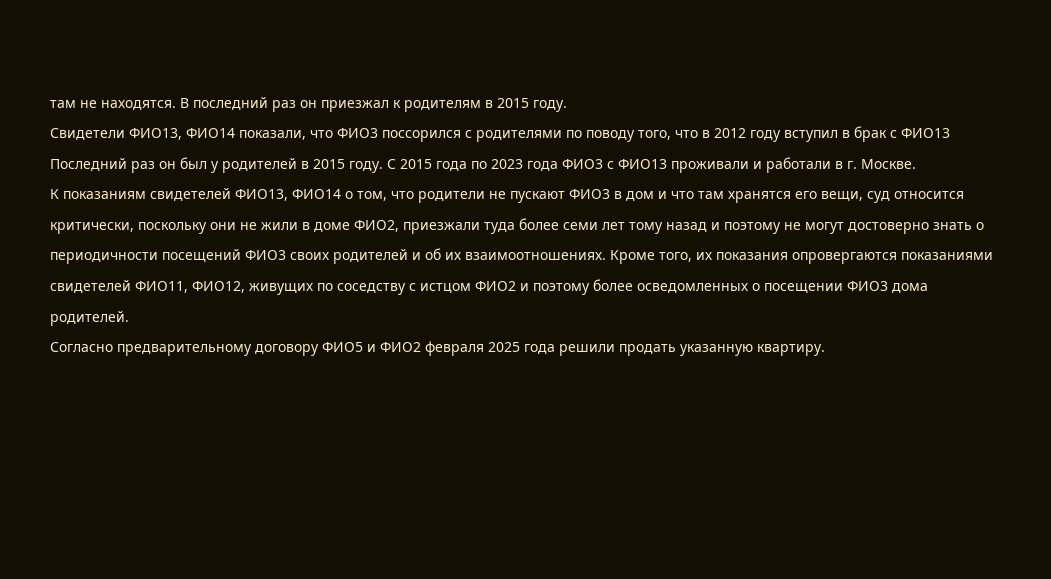там не находятся. В последний раз он приезжал к родителям в 2015 году.
Свидетели ФИО13, ФИО14 показали, что ФИО3 поссорился с родителями по поводу того, что в 2012 году вступил в брак с ФИО13 Последний раз он был у родителей в 2015 году. С 2015 года по 2023 года ФИО3 с ФИО13 проживали и работали в г. Москве.
К показаниям свидетелей ФИО13, ФИО14 о том, что родители не пускают ФИО3 в дом и что там хранятся его вещи, суд относится критически, поскольку они не жили в доме ФИО2, приезжали туда более семи лет тому назад и поэтому не могут достоверно знать о периодичности посещений ФИО3 своих родителей и об их взаимоотношениях. Кроме того, их показания опровергаются показаниями свидетелей ФИО11, ФИО12, живущих по соседству с истцом ФИО2 и поэтому более осведомленных о посещении ФИО3 дома родителей.
Согласно предварительному договору ФИО5 и ФИО2 февраля 2025 года решили продать указанную квартиру.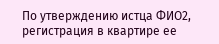По утверждению истца ФИО2, регистрация в квартире ее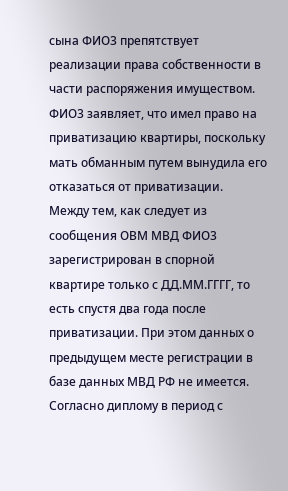сына ФИО3 препятствует реализации права собственности в части распоряжения имуществом.
ФИО3 заявляет, что имел право на приватизацию квартиры, поскольку мать обманным путем вынудила его отказаться от приватизации.
Между тем, как следует из сообщения ОВМ МВД ФИО3 зарегистрирован в спорной квартире только с ДД.ММ.ГГГГ, то есть спустя два года после приватизации. При этом данных о предыдущем месте регистрации в базе данных МВД РФ не имеется.
Согласно диплому в период с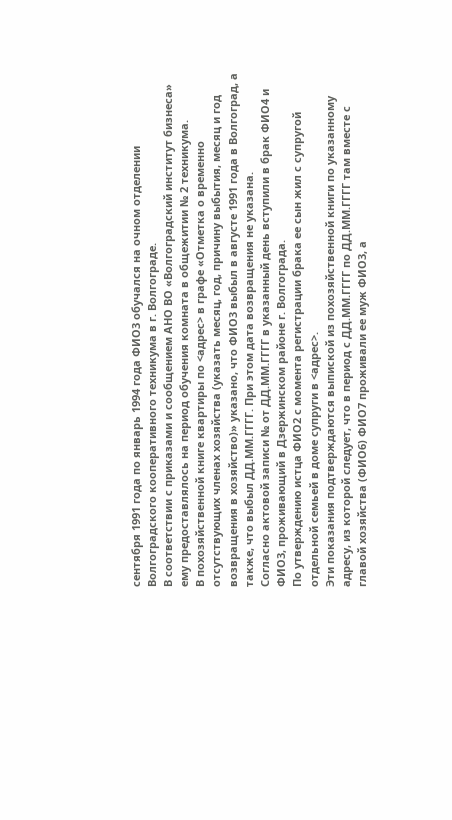сентября 1991 года по январь 1994 года ФИО3 обучался на очном отделении Волгоградского кооперативного техникума в г. Волгограде.
В соответствии с приказами и сообщением АНО ВО «Волгоградский институт бизнеса» ему предоставлялось на период обучения комната в общежитии № 2 техникума.
В похозяйственной книге квартиры по <адрес> в графе «Отметка о временно отсутствующих членах хозяйства (указать месяц, год, причину выбытия, месяц и год возвращения в хозяйство)» указано, что ФИО3 выбыл в августе 1991 года в Волгоград, а также, что выбыл ДД.ММ.ГГГГ. При этом дата возвращения не указана.
Согласно актовой записи № от ДД.ММ.ГГГГ в указанный день вступили в брак ФИО4 и ФИО3, проживающий в Дзержинском районе г. Волгограда.
По утверждению истца ФИО2 с момента регистрации брака ее сын жил с супругой отдельной семьей в доме супруги в <адрес>.
Эти показания подтверждаются выпиской из похозяйственной книги по указанному адресу, из которой следует, что в период с ДД.ММ.ГГГГ по ДД.ММ.ГГГГ там вместе с главой хозяйства (ФИО6) ФИО7 проживали ее муж ФИО3, а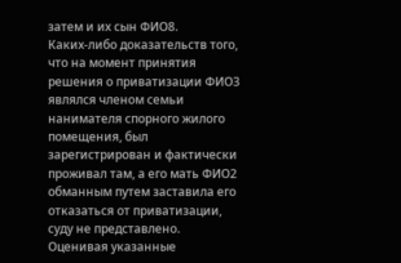затем и их сын ФИО8.
Каких-либо доказательств того, что на момент принятия решения о приватизации ФИО3 являлся членом семьи нанимателя спорного жилого помещения, был зарегистрирован и фактически проживал там, а его мать ФИО2 обманным путем заставила его отказаться от приватизации, суду не представлено.
Оценивая указанные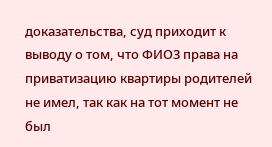доказательства, суд приходит к выводу о том, что ФИО3 права на приватизацию квартиры родителей не имел, так как на тот момент не был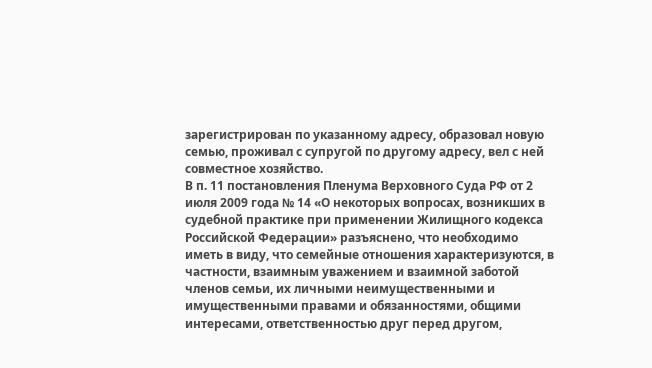зарегистрирован по указанному адресу, образовал новую семью, проживал с супругой по другому адресу, вел с ней совместное хозяйство.
В п. 11 постановления Пленума Верховного Суда РФ от 2 июля 2009 года № 14 «О некоторых вопросах, возникших в судебной практике при применении Жилищного кодекса Российской Федерации» разъяснено, что необходимо иметь в виду, что семейные отношения характеризуются, в частности, взаимным уважением и взаимной заботой членов семьи, их личными неимущественными и имущественными правами и обязанностями, общими интересами, ответственностью друг перед другом,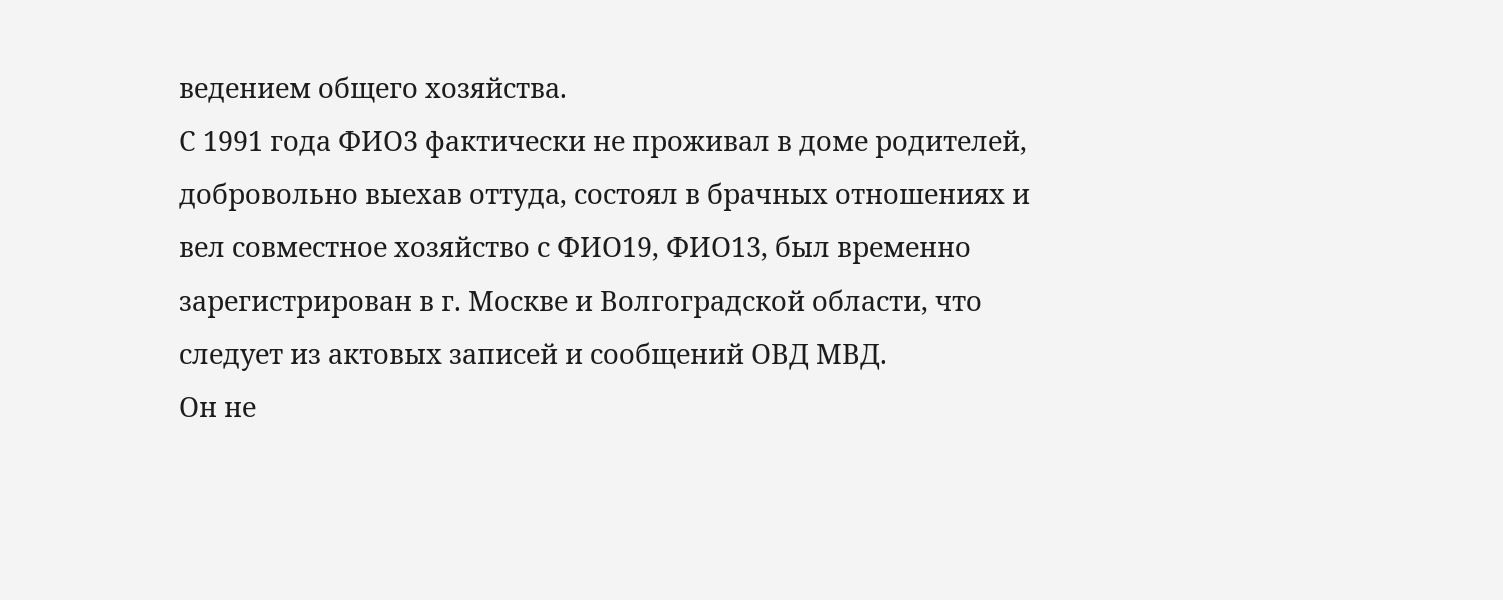ведением общего хозяйства.
С 1991 года ФИО3 фактически не проживал в доме родителей, добровольно выехав оттуда, состоял в брачных отношениях и вел совместное хозяйство с ФИО19, ФИО13, был временно зарегистрирован в г. Москве и Волгоградской области, что следует из актовых записей и сообщений ОВД МВД.
Он не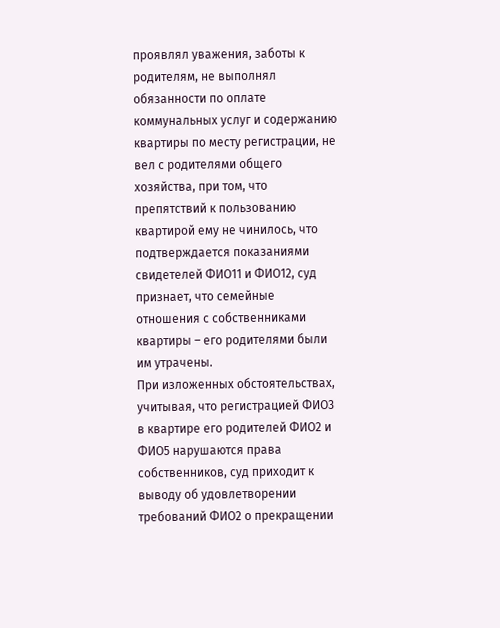проявлял уважения, заботы к родителям, не выполнял обязанности по оплате коммунальных услуг и содержанию квартиры по месту регистрации, не вел с родителями общего хозяйства, при том, что препятствий к пользованию квартирой ему не чинилось, что подтверждается показаниями свидетелей ФИО11 и ФИО12, суд признает, что семейные отношения с собственниками квартиры – его родителями были им утрачены.
При изложенных обстоятельствах, учитывая, что регистрацией ФИО3 в квартире его родителей ФИО2 и ФИО5 нарушаются права собственников, суд приходит к выводу об удовлетворении требований ФИО2 о прекращении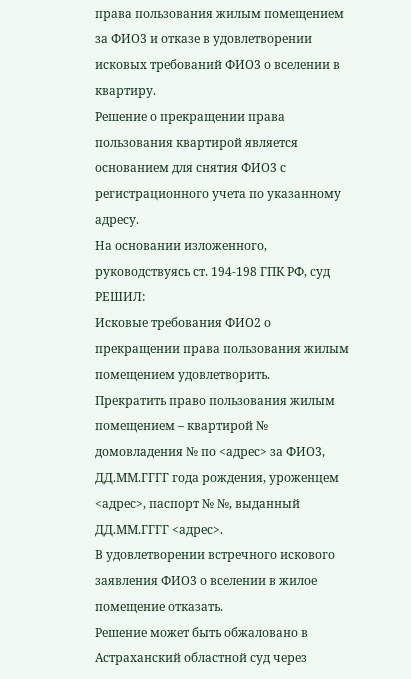права пользования жилым помещением за ФИО3 и отказе в удовлетворении исковых требований ФИО3 о вселении в квартиру.
Решение о прекращении права пользования квартирой является основанием для снятия ФИО3 с регистрационного учета по указанному адресу.
На основании изложенного, руководствуясь ст. 194-198 ГПК РФ, суд
РЕШИЛ:
Исковые требования ФИО2 о прекращении права пользования жилым помещением удовлетворить.
Прекратить право пользования жилым помещением – квартирой № домовладения № по <адрес> за ФИО3, ДД.ММ.ГГГГ года рождения, уроженцем <адрес>, паспорт № №, выданный ДД.ММ.ГГГГ <адрес>.
В удовлетворении встречного искового заявления ФИО3 о вселении в жилое помещение отказать.
Решение может быть обжаловано в Астраханский областной суд через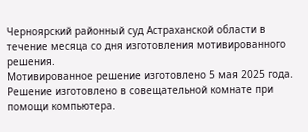Черноярский районный суд Астраханской области в течение месяца со дня изготовления мотивированного решения.
Мотивированное решение изготовлено 5 мая 2025 года.
Решение изготовлено в совещательной комнате при помощи компьютера.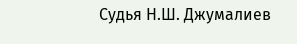Судья Н.Ш. Джумалиев